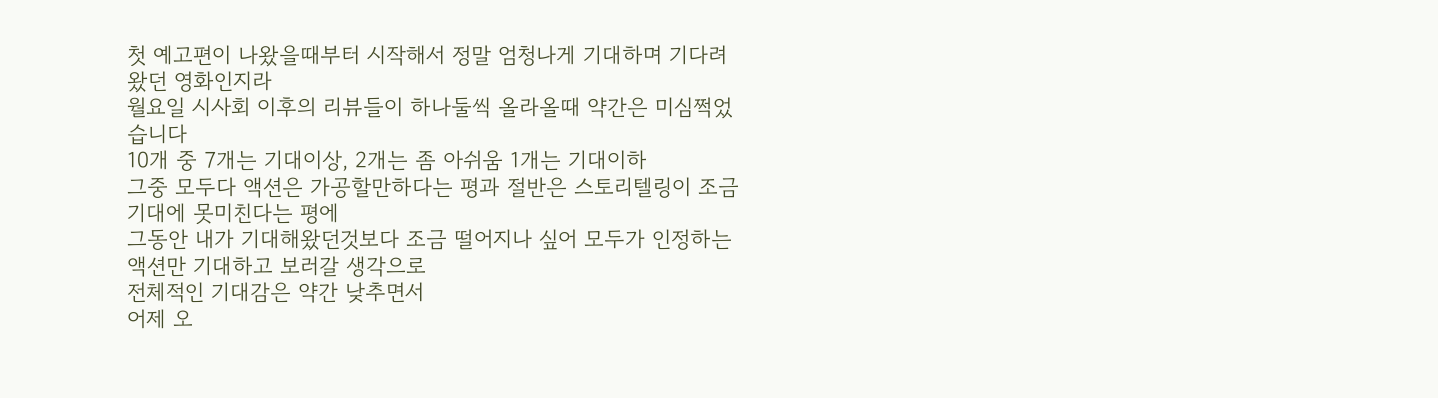첫 예고편이 나왔을때부터 시작해서 정말 엄청나게 기대하며 기다려왔던 영화인지라
월요일 시사회 이후의 리뷰들이 하나둘씩 올라올때 약간은 미심쩍었습니다
10개 중 7개는 기대이상, 2개는 좀 아쉬움 1개는 기대이하
그중 모두다 액션은 가공할만하다는 평과 절반은 스토리텔링이 조금 기대에 못미친다는 평에
그동안 내가 기대해왔던것보다 조금 떨어지나 싶어 모두가 인정하는 액션만 기대하고 보러갈 생각으로
전체적인 기대감은 약간 낮추면서
어제 오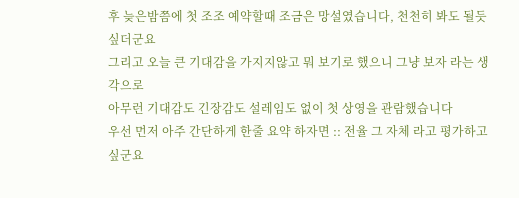후 늦은밤쯤에 첫 조조 예약할때 조금은 망설였습니다, 천천히 봐도 될듯 싶더군요
그리고 오늘 큰 기대감을 가지지않고 뭐 보기로 했으니 그냥 보자 라는 생각으로
아무런 기대감도 긴장감도 설레임도 없이 첫 상영을 관람했습니다
우선 먼저 아주 간단하게 한줄 요약 하자면 :: 전율 그 자체 라고 평가하고 싶군요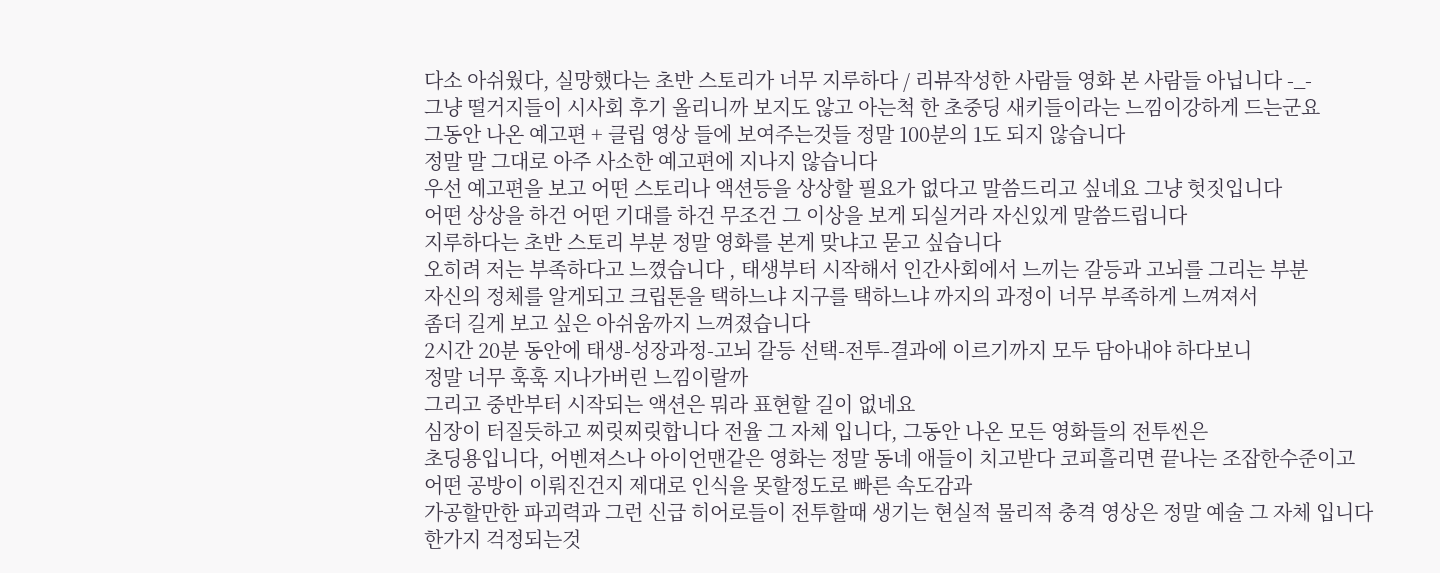다소 아쉬웠다, 실망했다는 초반 스토리가 너무 지루하다 / 리뷰작성한 사람들 영화 본 사람들 아닙니다 -_-
그냥 떨거지들이 시사회 후기 올리니까 보지도 않고 아는척 한 초중딩 새키들이라는 느낌이강하게 드는군요
그동안 나온 예고편 + 클립 영상 들에 보여주는것들 정말 100분의 1도 되지 않습니다
정말 말 그대로 아주 사소한 예고편에 지나지 않습니다
우선 예고편을 보고 어떤 스토리나 액션등을 상상할 필요가 없다고 말씀드리고 싶네요 그냥 헛짓입니다
어떤 상상을 하건 어떤 기대를 하건 무조건 그 이상을 보게 되실거라 자신있게 말씀드립니다
지루하다는 초반 스토리 부분 정말 영화를 본게 맞냐고 묻고 싶습니다
오히려 저는 부족하다고 느꼈습니다 , 태생부터 시작해서 인간사회에서 느끼는 갈등과 고뇌를 그리는 부분
자신의 정체를 알게되고 크립톤을 택하느냐 지구를 택하느냐 까지의 과정이 너무 부족하게 느껴져서
좀더 길게 보고 싶은 아쉬움까지 느껴졌습니다
2시간 20분 동안에 태생-성장과정-고뇌 갈등 선택-전투-결과에 이르기까지 모두 담아내야 하다보니
정말 너무 훅훅 지나가버린 느낌이랄까
그리고 중반부터 시작되는 액션은 뭐라 표현할 길이 없네요
심장이 터질듯하고 찌릿찌릿합니다 전율 그 자체 입니다, 그동안 나온 모든 영화들의 전투씬은
초딩용입니다, 어벤져스나 아이언맨같은 영화는 정말 동네 애들이 치고받다 코피흘리면 끝나는 조잡한수준이고
어떤 공방이 이뤄진건지 제대로 인식을 못할정도로 빠른 속도감과
가공할만한 파괴력과 그런 신급 히어로들이 전투할때 생기는 현실적 물리적 충격 영상은 정말 예술 그 자체 입니다
한가지 걱정되는것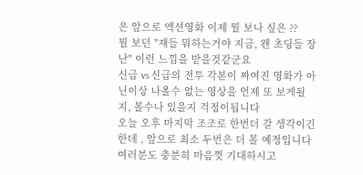은 앞으로 액션영화 이제 뭘 보나 싶은 ??
뭘 보던 "쟤들 뭐하는거야 지금, 왠 초딩들 장난" 이런 느낌을 받을것같군요
신급 vs 신급의 전투 각본이 짜여진 영화가 아닌이상 나올수 없는 영상을 언제 또 보게될지, 볼수나 있을지 걱정이됩니다
오늘 오후 마지막 조조로 한번더 갈 생각이긴한데 , 앞으로 최소 두번은 더 볼 예정입니다
여러분도 충분히 마음껏 기대하시고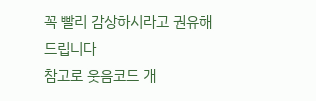꼭 빨리 감상하시라고 권유해드립니다
참고로 웃음코드 개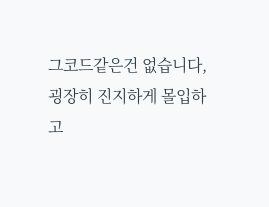그코드같은건 없습니다, 굉장히 진지하게 몰입하고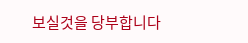보실것을 당부합니다